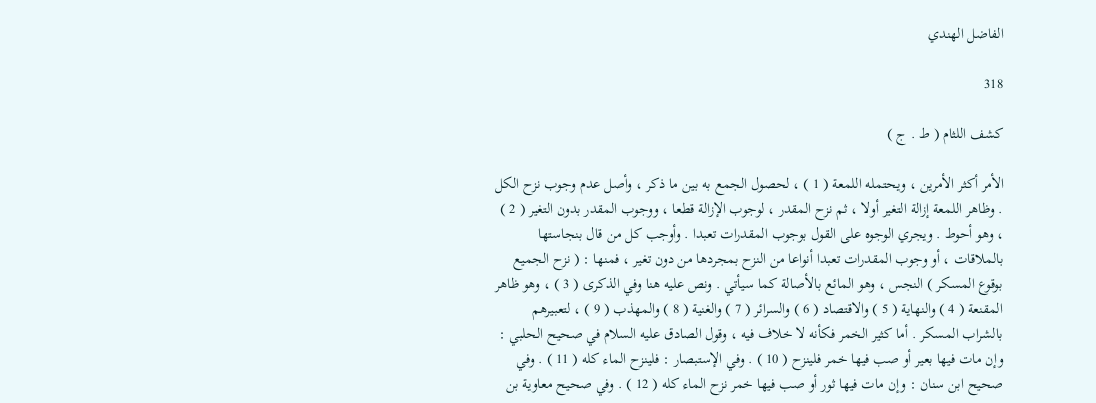الفاضل الهندي

318

كشف اللثام ( ط . ج )

الأمر أكثر الأمرين ، ويحتمله اللمعة ( 1 ) ، لحصول الجمع به بين ما ذكر ، وأصل عدم وجوب نزح الكل . وظاهر اللمعة إزالة التغير أولا ، ثم نزح المقدر ، لوجوب الإزالة قطعا ، ووجوب المقدر بدون التغير ( 2 ) ، وهو أحوط . ويجري الوجوه على القول بوجوب المقدرات تعبدا . وأوجب كل من قال بنجاستها بالملاقات ، أو وجوب المقدرات تعبدا أنواعا من النزح بمجردها من دون تغير ، فمنها : ( نزح الجميع بوقوع المسكر ) النجس ، وهو المائع بالأصالة كما سيأتي . ونص عليه هنا وفي الذكرى ( 3 ) ، وهو ظاهر المقنعة ( 4 ) والنهاية ( 5 ) والاقتصاد ( 6 ) والسرائر ( 7 ) والغنية ( 8 ) والمهذب ( 9 ) ، لتعبيرهم بالشراب المسكر . أما كثير الخمر فكأنه لا خلاف فيه ، وقول الصادق عليه السلام في صحيح الحلبي : وإن مات فيها بعير أو صب فيها خمر فلينزح ( 10 ) . وفي الإستبصار : فلينزح الماء كله ( 11 ) . وفي صحيح ابن سنان : وإن مات فيها ثور أو صب فيها خمر نزح الماء كله ( 12 ) . وفي صحيح معاوية بن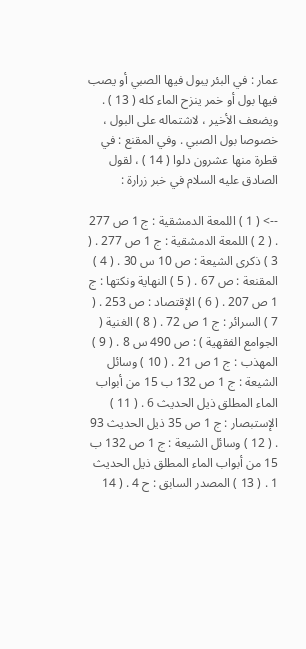عمار : في البئر يبول فيها الصبي أو يصب فيها بول أو خمر ينزح الماء كله ( 13 ) . ويضعف الأخير ، لاشتماله على البول ، خصوصا بول الصبي . وفي المقنع : في قطرة منها عشرون دلوا ( 14 ) ، لقول الصادق عليه السلام في خبر زرارة :

--> ( 1 ) اللمعة الدمشقية : ج 1 ص 277 . ( 2 ) اللمعة الدمشقية : ج 1 ص 277 . ( 3 ) ذكرى الشيعة : ص 10 س 30 . ( 4 ) المقنعة : ص 67 . ( 5 ) النهاية ونكتها : ج 1 ص 207 . ( 6 ) الإقتصاد : ص 253 . ( 7 ) السرائر : ج 1 ص 72 . ( 8 ) الغنية ( الجوامع الفقهية ) : ص 490 س 8 . ( 9 ) المهذب : ج 1 ص 21 . ( 10 ) وسائل الشيعة : ج 1 ص 132 ب 15 من أبواب الماء المطلق ذيل الحديث 6 . ( 11 ) الإستبصار : ج 1 ص 35 ذيل الحديث 93 . ( 12 ) وسائل الشيعة : ج 1 ص 132 ب 15 من أبواب الماء المطلق ذيل الحديث 1 . ( 13 ) المصدر السابق : ح 4 . ( 14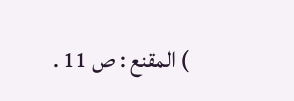) المقنع : ص 11 .